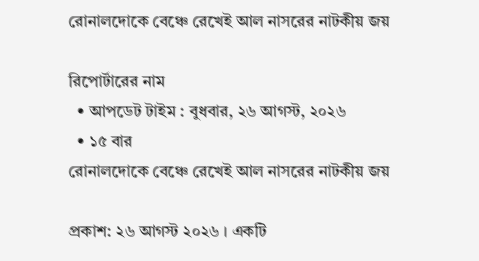রোনালদোকে বেঞ্চে রেখেই আল নাসরের নাটকীয় জয়

রিপোর্টারের নাম
  • আপডেট টাইম : বুধবার, ২৬ আগস্ট, ২০২৬
  • ১৫ বার
রোনালদোকে বেঞ্চে রেখেই আল নাসরের নাটকীয় জয়

প্রকাশ: ২৬ আগস্ট ২০২৬ । একটি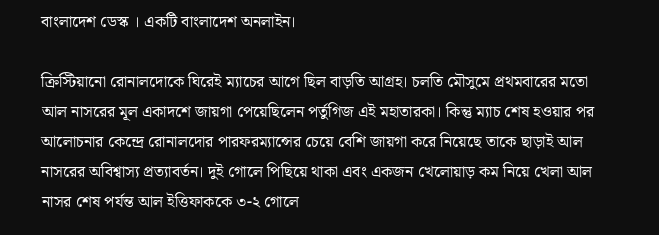বাংলাদেশ ডেস্ক । একটি বাংলাদেশ অনলাইন।

ক্রিস্টিয়ানো রোনালদোকে ঘিরেই ম্যাচের আগে ছিল বাড়তি আগ্রহ। চলতি মৌসুমে প্রথমবারের মতো আল নাসরের মূল একাদশে জায়গা পেয়েছিলেন পর্তুগিজ এই মহাতারকা। কিন্তু ম্যাচ শেষ হওয়ার পর আলোচনার কেন্দ্রে রোনালদোর পারফরম্যান্সের চেয়ে বেশি জায়গা করে নিয়েছে তাকে ছাড়াই আল নাসরের অবিশ্বাস্য প্রত্যাবর্তন। দুই গোলে পিছিয়ে থাকা এবং একজন খেলোয়াড় কম নিয়ে খেলা আল নাসর শেষ পর্যন্ত আল ইত্তিফাককে ৩-২ গোলে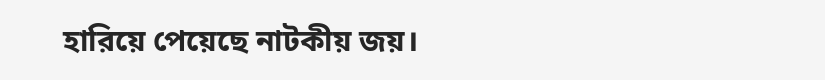হারিয়ে পেয়েছে নাটকীয় জয়।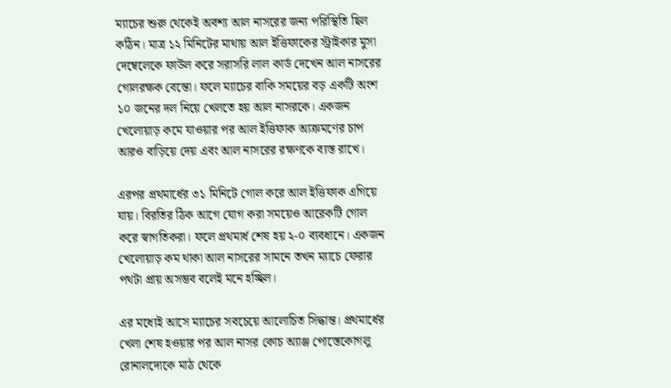ম্যাচের শুরু থেকেই অবশ্য আল নাসরের জন্য পরিস্থিতি ছিল কঠিন। মাত্র ১২ মিনিটের মাথায় আল ইত্তিফাকের স্ট্রাইকার মুসা দেম্বেলেকে ফাউল করে সরাসরি লাল কার্ড দেখেন আল নাসরের গোলরক্ষক বেন্তো। ফলে ম্যাচের বাকি সময়ের বড় একটি অংশ ১০ জনের দল নিয়ে খেলতে হয় আল নাসরকে। একজন খেলোয়াড় কমে যাওয়ার পর আল ইত্তিফাক আক্রমণের চাপ আরও বাড়িয়ে দেয় এবং আল নাসরের রক্ষণকে ব্যস্ত রাখে।

এরপর প্রথমার্ধের ৩১ মিনিটে গোল করে আল ইত্তিফাক এগিয়ে যায়। বিরতির ঠিক আগে যোগ করা সময়েও আরেকটি গোল করে স্বাগতিকরা। ফলে প্রথমার্ধ শেষ হয় ২-০ ব্যবধানে। একজন খেলোয়াড় কম থাকা আল নাসরের সামনে তখন ম্যাচে ফেরার পথটা প্রায় অসম্ভব বলেই মনে হচ্ছিল।

এর মধ্যেই আসে ম্যাচের সবচেয়ে আলোচিত সিদ্ধান্ত। প্রথমার্ধের খেলা শেষ হওয়ার পর আল নাসর কোচ অ্যাঞ্জ পোস্তেকোগলু রোনালদোকে মাঠ থেকে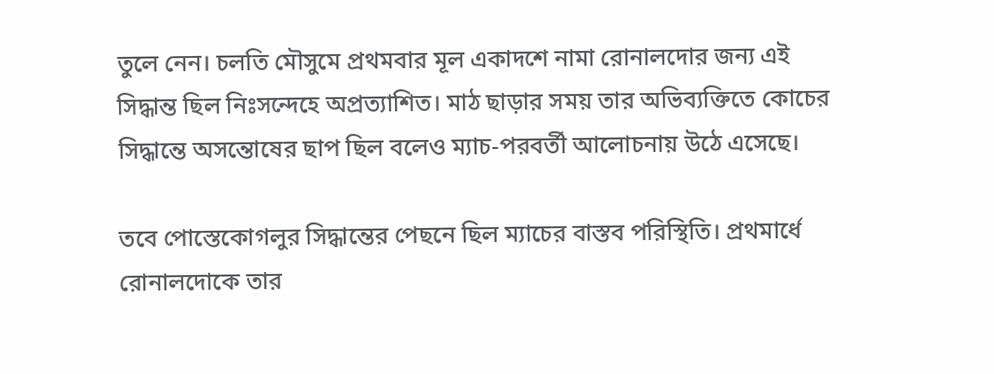তুলে নেন। চলতি মৌসুমে প্রথমবার মূল একাদশে নামা রোনালদোর জন্য এই সিদ্ধান্ত ছিল নিঃসন্দেহে অপ্রত্যাশিত। মাঠ ছাড়ার সময় তার অভিব্যক্তিতে কোচের সিদ্ধান্তে অসন্তোষের ছাপ ছিল বলেও ম্যাচ-পরবর্তী আলোচনায় উঠে এসেছে।

তবে পোস্তেকোগলুর সিদ্ধান্তের পেছনে ছিল ম্যাচের বাস্তব পরিস্থিতি। প্রথমার্ধে রোনালদোকে তার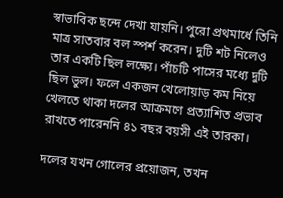স্বাভাবিক ছন্দে দেখা যায়নি। পুরো প্রথমার্ধে তিনি মাত্র সাতবার বল স্পর্শ করেন। দুটি শট নিলেও তার একটি ছিল লক্ষ্যে। পাঁচটি পাসের মধ্যে দুটি ছিল ভুল। ফলে একজন খেলোয়াড় কম নিয়ে খেলতে থাকা দলের আক্রমণে প্রত্যাশিত প্রভাব রাখতে পারেননি ৪১ বছর বয়সী এই তারকা।

দলের যখন গোলের প্রয়োজন, তখন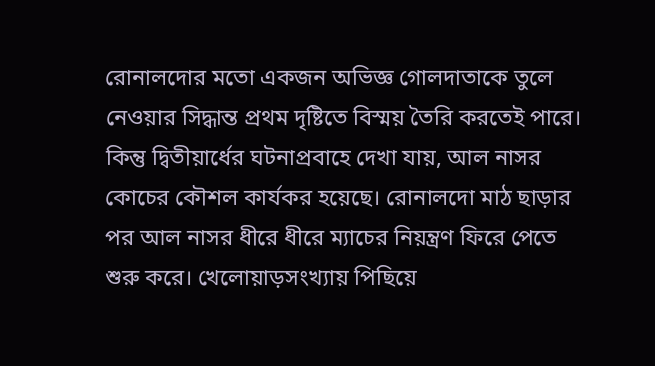রোনালদোর মতো একজন অভিজ্ঞ গোলদাতাকে তুলে নেওয়ার সিদ্ধান্ত প্রথম দৃষ্টিতে বিস্ময় তৈরি করতেই পারে। কিন্তু দ্বিতীয়ার্ধের ঘটনাপ্রবাহে দেখা যায়, আল নাসর কোচের কৌশল কার্যকর হয়েছে। রোনালদো মাঠ ছাড়ার পর আল নাসর ধীরে ধীরে ম্যাচের নিয়ন্ত্রণ ফিরে পেতে শুরু করে। খেলোয়াড়সংখ্যায় পিছিয়ে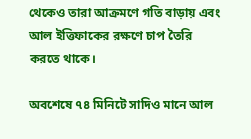থেকেও তারা আক্রমণে গতি বাড়ায় এবং আল ইত্তিফাকের রক্ষণে চাপ তৈরি করতে থাকে।

অবশেষে ৭৪ মিনিটে সাদিও মানে আল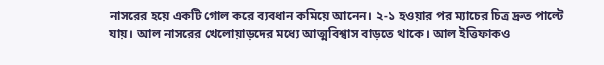নাসরের হয়ে একটি গোল করে ব্যবধান কমিয়ে আনেন। ২-১ হওয়ার পর ম্যাচের চিত্র দ্রুত পাল্টে যায়। আল নাসরের খেলোয়াড়দের মধ্যে আত্মবিশ্বাস বাড়তে থাকে। আল ইত্তিফাকও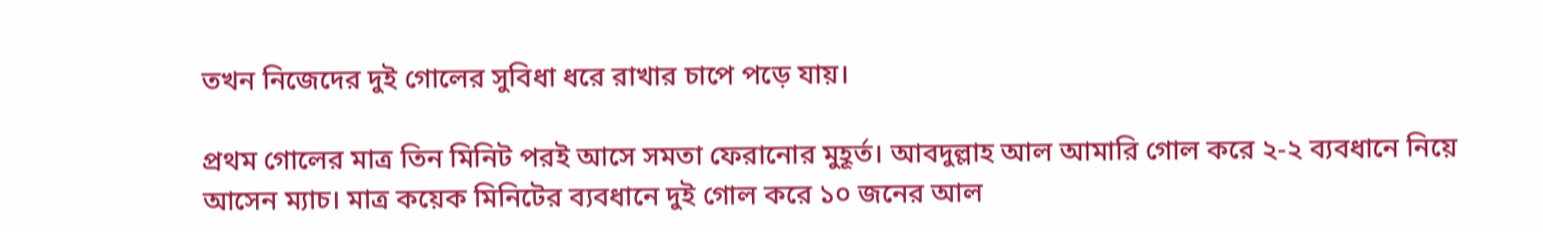তখন নিজেদের দুই গোলের সুবিধা ধরে রাখার চাপে পড়ে যায়।

প্রথম গোলের মাত্র তিন মিনিট পরই আসে সমতা ফেরানোর মুহূর্ত। আবদুল্লাহ আল আমারি গোল করে ২-২ ব্যবধানে নিয়ে আসেন ম্যাচ। মাত্র কয়েক মিনিটের ব্যবধানে দুই গোল করে ১০ জনের আল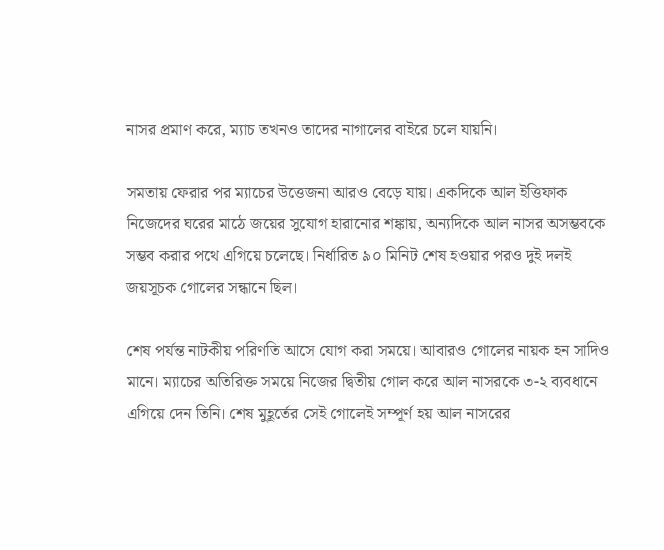নাসর প্রমাণ করে, ম্যাচ তখনও তাদের নাগালের বাইরে চলে যায়নি।

সমতায় ফেরার পর ম্যাচের উত্তেজনা আরও বেড়ে যায়। একদিকে আল ইত্তিফাক নিজেদের ঘরের মাঠে জয়ের সুযোগ হারানোর শঙ্কায়, অন্যদিকে আল নাসর অসম্ভবকে সম্ভব করার পথে এগিয়ে চলেছে। নির্ধারিত ৯০ মিনিট শেষ হওয়ার পরও দুই দলই জয়সূচক গোলের সন্ধানে ছিল।

শেষ পর্যন্ত নাটকীয় পরিণতি আসে যোগ করা সময়ে। আবারও গোলের নায়ক হন সাদিও মানে। ম্যাচের অতিরিক্ত সময়ে নিজের দ্বিতীয় গোল করে আল নাসরকে ৩-২ ব্যবধানে এগিয়ে দেন তিনি। শেষ মুহূর্তের সেই গোলেই সম্পূর্ণ হয় আল নাসরের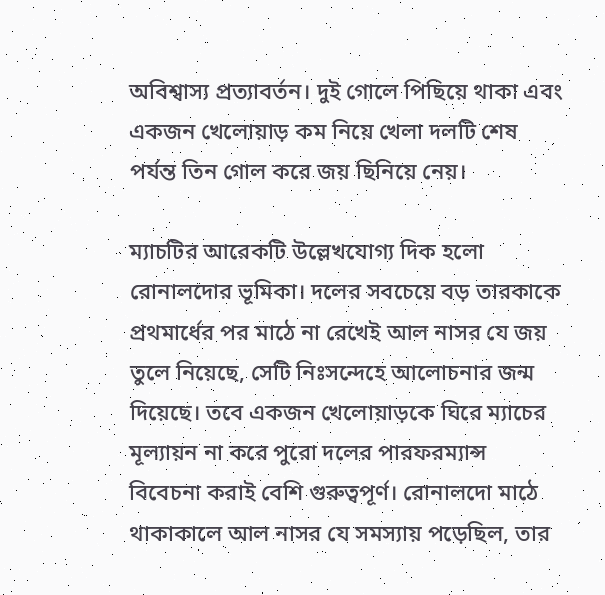অবিশ্বাস্য প্রত্যাবর্তন। দুই গোলে পিছিয়ে থাকা এবং একজন খেলোয়াড় কম নিয়ে খেলা দলটি শেষ পর্যন্ত তিন গোল করে জয় ছিনিয়ে নেয়।

ম্যাচটির আরেকটি উল্লেখযোগ্য দিক হলো রোনালদোর ভূমিকা। দলের সবচেয়ে বড় তারকাকে প্রথমার্ধের পর মাঠে না রেখেই আল নাসর যে জয় তুলে নিয়েছে, সেটি নিঃসন্দেহে আলোচনার জন্ম দিয়েছে। তবে একজন খেলোয়াড়কে ঘিরে ম্যাচের মূল্যায়ন না করে পুরো দলের পারফরম্যান্স বিবেচনা করাই বেশি গুরুত্বপূর্ণ। রোনালদো মাঠে থাকাকালে আল নাসর যে সমস্যায় পড়েছিল, তার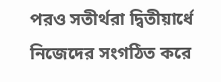পরও সতীর্থরা দ্বিতীয়ার্ধে নিজেদের সংগঠিত করে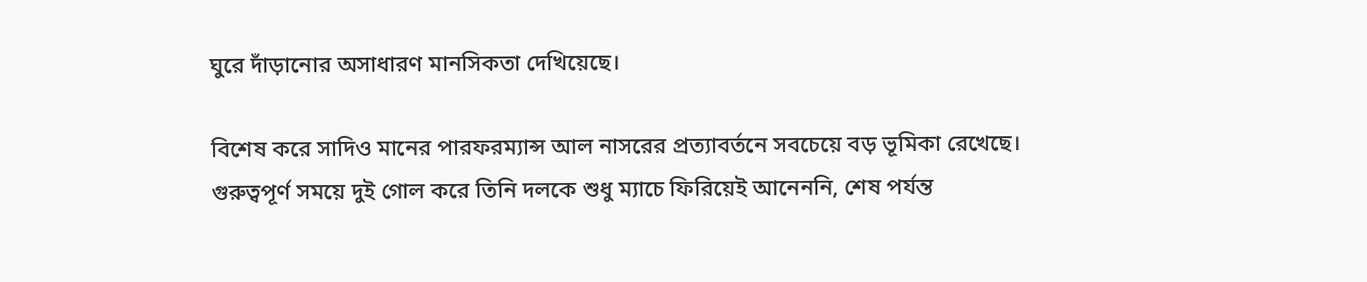ঘুরে দাঁড়ানোর অসাধারণ মানসিকতা দেখিয়েছে।

বিশেষ করে সাদিও মানের পারফরম্যান্স আল নাসরের প্রত্যাবর্তনে সবচেয়ে বড় ভূমিকা রেখেছে। গুরুত্বপূর্ণ সময়ে দুই গোল করে তিনি দলকে শুধু ম্যাচে ফিরিয়েই আনেননি, শেষ পর্যন্ত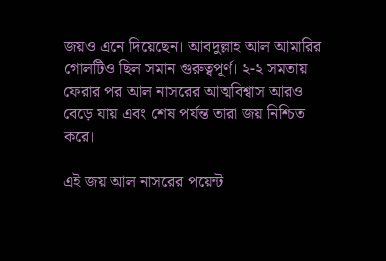জয়ও এনে দিয়েছেন। আবদুল্লাহ আল আমারির গোলটিও ছিল সমান গুরুত্বপূর্ণ। ২-২ সমতায় ফেরার পর আল নাসরের আত্মবিশ্বাস আরও বেড়ে যায় এবং শেষ পর্যন্ত তারা জয় নিশ্চিত করে।

এই জয় আল নাসরের পয়েন্ট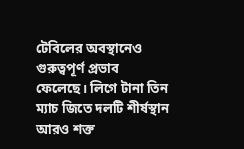টেবিলের অবস্থানেও গুরুত্বপূর্ণ প্রভাব ফেলেছে। লিগে টানা তিন ম্যাচ জিতে দলটি শীর্ষস্থান আরও শক্ত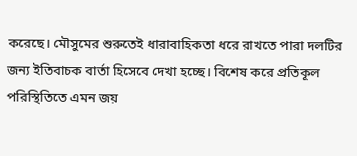করেছে। মৌসুমের শুরুতেই ধারাবাহিকতা ধরে রাখতে পারা দলটির জন্য ইতিবাচক বার্তা হিসেবে দেখা হচ্ছে। বিশেষ করে প্রতিকূল পরিস্থিতিতে এমন জয়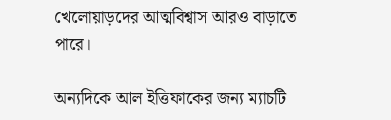খেলোয়াড়দের আত্মবিশ্বাস আরও বাড়াতে পারে।

অন্যদিকে আল ইত্তিফাকের জন্য ম্যাচটি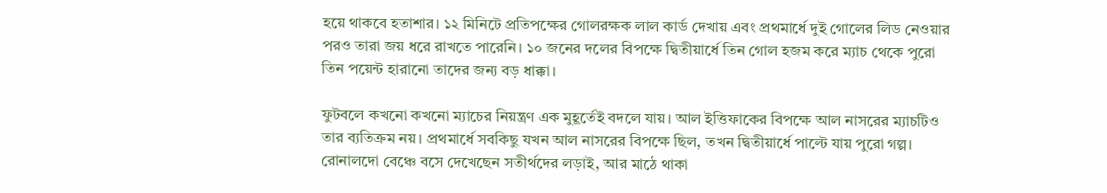হয়ে থাকবে হতাশার। ১২ মিনিটে প্রতিপক্ষের গোলরক্ষক লাল কার্ড দেখায় এবং প্রথমার্ধে দুই গোলের লিড নেওয়ার পরও তারা জয় ধরে রাখতে পারেনি। ১০ জনের দলের বিপক্ষে দ্বিতীয়ার্ধে তিন গোল হজম করে ম্যাচ থেকে পুরো তিন পয়েন্ট হারানো তাদের জন্য বড় ধাক্কা।

ফুটবলে কখনো কখনো ম্যাচের নিয়ন্ত্রণ এক মুহূর্তেই বদলে যায়। আল ইত্তিফাকের বিপক্ষে আল নাসরের ম্যাচটিও তার ব্যতিক্রম নয়। প্রথমার্ধে সবকিছু যখন আল নাসরের বিপক্ষে ছিল, তখন দ্বিতীয়ার্ধে পাল্টে যায় পুরো গল্প। রোনালদো বেঞ্চে বসে দেখেছেন সতীর্থদের লড়াই, আর মাঠে থাকা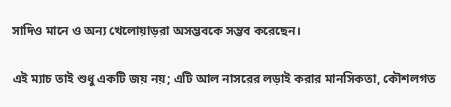সাদিও মানে ও অন্য খেলোয়াড়রা অসম্ভবকে সম্ভব করেছেন।

এই ম্যাচ তাই শুধু একটি জয় নয়; এটি আল নাসরের লড়াই করার মানসিকতা, কৌশলগত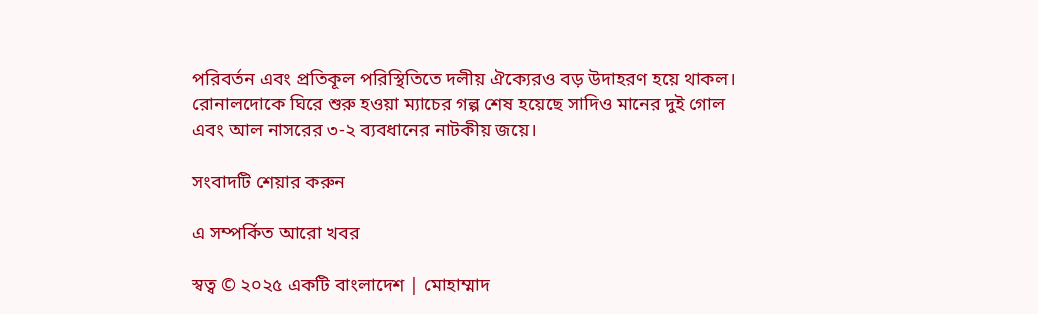পরিবর্তন এবং প্রতিকূল পরিস্থিতিতে দলীয় ঐক্যেরও বড় উদাহরণ হয়ে থাকল। রোনালদোকে ঘিরে শুরু হওয়া ম্যাচের গল্প শেষ হয়েছে সাদিও মানের দুই গোল এবং আল নাসরের ৩-২ ব্যবধানের নাটকীয় জয়ে।

সংবাদটি শেয়ার করুন

এ সম্পর্কিত আরো খবর

স্বত্ব © ২০২৫ একটি বাংলাদেশ | মোহাম্মাদ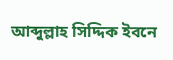আব্দুল্লাহ সিদ্দিক ইবনে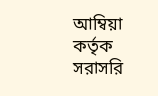আম্বিয়া কর্তৃক সরাসরি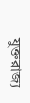যুক্তরাজ্য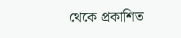থেকে প্রকাশিত